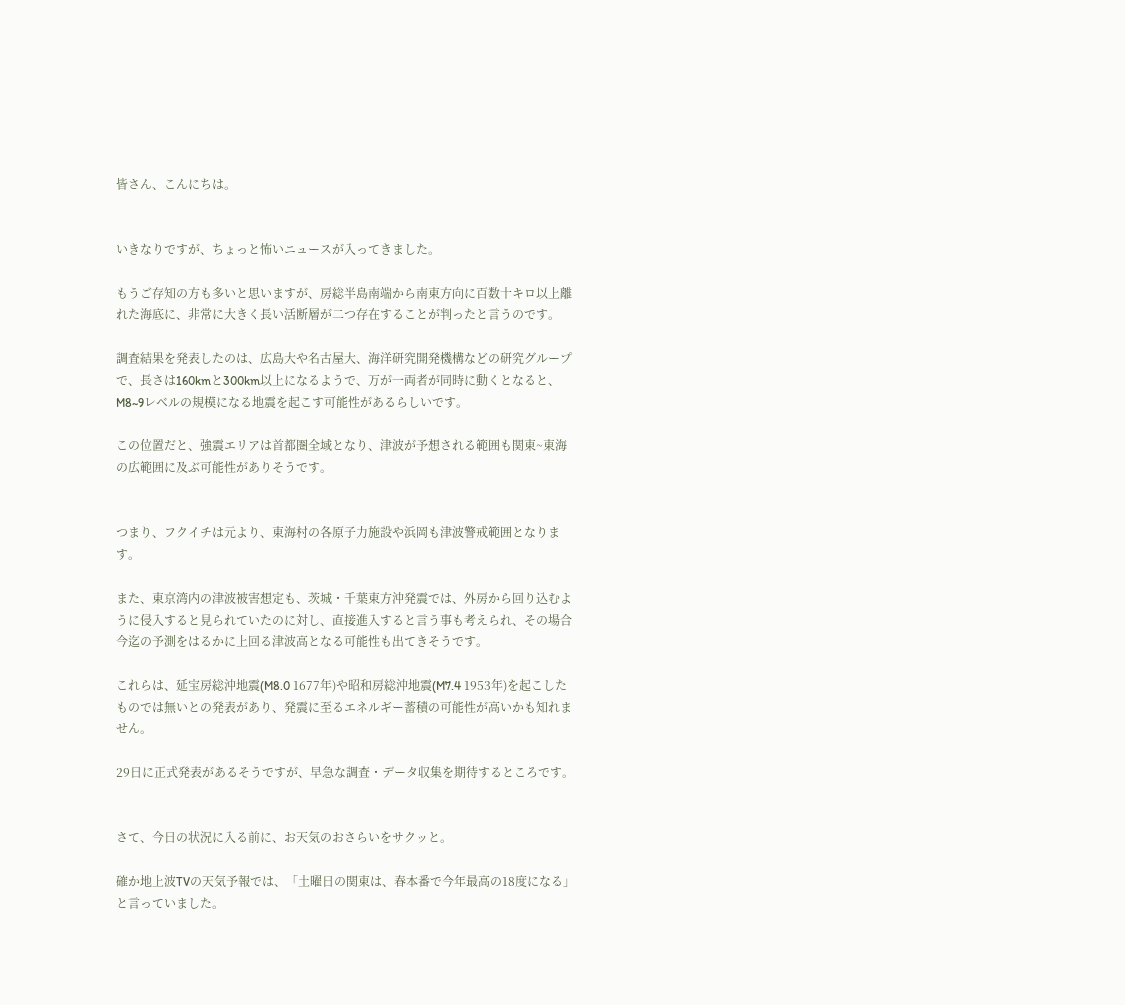皆さん、こんにちは。


いきなりですが、ちょっと怖いニュースが入ってきました。

もうご存知の方も多いと思いますが、房総半島南端から南東方向に百数十キロ以上離れた海底に、非常に大きく長い活断層が二つ存在することが判ったと言うのです。

調査結果を発表したのは、広島大や名古屋大、海洋研究開発機構などの研究グループで、長さは160kmと300km以上になるようで、万が一両者が同時に動くとなると、M8~9レベルの規模になる地震を起こす可能性があるらしいです。

この位置だと、強震エリアは首都圏全域となり、津波が予想される範囲も関東~東海の広範囲に及ぶ可能性がありそうです。


つまり、フクイチは元より、東海村の各原子力施設や浜岡も津波警戒範囲となります。

また、東京湾内の津波被害想定も、茨城・千葉東方沖発震では、外房から回り込むように侵入すると見られていたのに対し、直接進入すると言う事も考えられ、その場合今迄の予測をはるかに上回る津波高となる可能性も出てきそうです。

これらは、延宝房総沖地震(M8.0 1677年)や昭和房総沖地震(M7.4 1953年)を起こしたものでは無いとの発表があり、発震に至るエネルギー蓄積の可能性が高いかも知れません。

29日に正式発表があるそうですが、早急な調査・データ収集を期待するところです。


さて、今日の状況に入る前に、お天気のおさらいをサクッと。

確か地上波TVの天気予報では、「土曜日の関東は、春本番で今年最高の18度になる」と言っていました。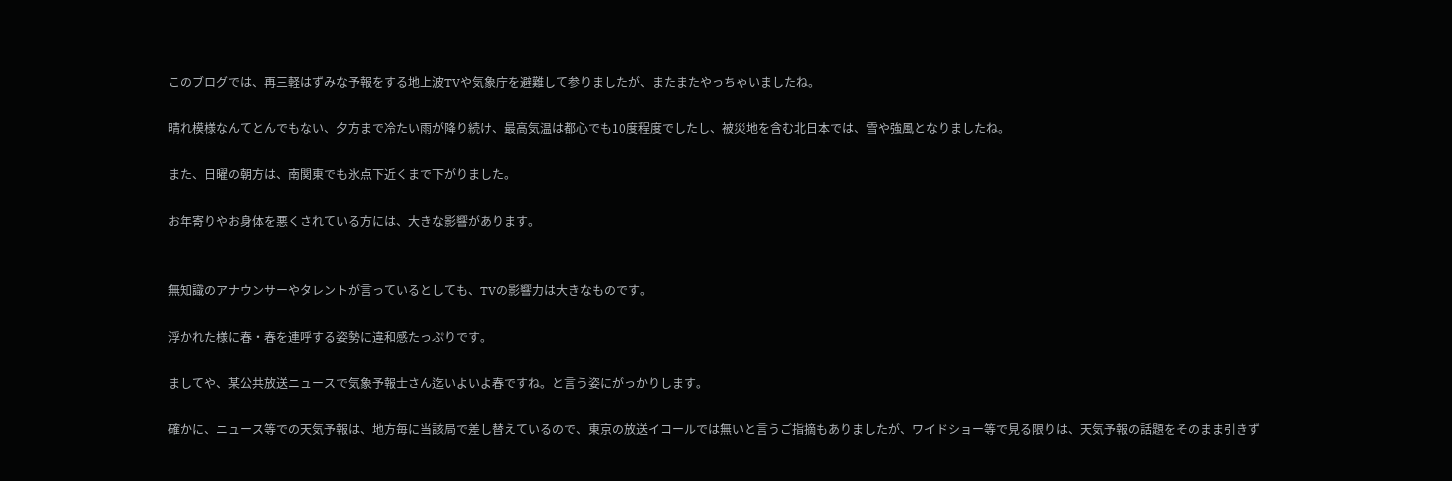このブログでは、再三軽はずみな予報をする地上波TVや気象庁を避難して参りましたが、またまたやっちゃいましたね。

晴れ模様なんてとんでもない、夕方まで冷たい雨が降り続け、最高気温は都心でも10度程度でしたし、被災地を含む北日本では、雪や強風となりましたね。

また、日曜の朝方は、南関東でも氷点下近くまで下がりました。

お年寄りやお身体を悪くされている方には、大きな影響があります。


無知識のアナウンサーやタレントが言っているとしても、TVの影響力は大きなものです。

浮かれた様に春・春を連呼する姿勢に違和感たっぷりです。

ましてや、某公共放送ニュースで気象予報士さん迄いよいよ春ですね。と言う姿にがっかりします。

確かに、ニュース等での天気予報は、地方毎に当該局で差し替えているので、東京の放送イコールでは無いと言うご指摘もありましたが、ワイドショー等で見る限りは、天気予報の話題をそのまま引きず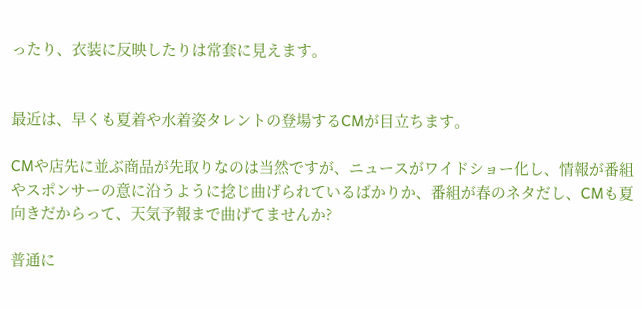ったり、衣装に反映したりは常套に見えます。


最近は、早くも夏着や水着姿タレントの登場するCMが目立ちます。

CMや店先に並ぶ商品が先取りなのは当然ですが、ニュースがワイドショー化し、情報が番組やスポンサーの意に沿うように捻じ曲げられているばかりか、番組が春のネタだし、CMも夏向きだからって、天気予報まで曲げてませんか?

普通に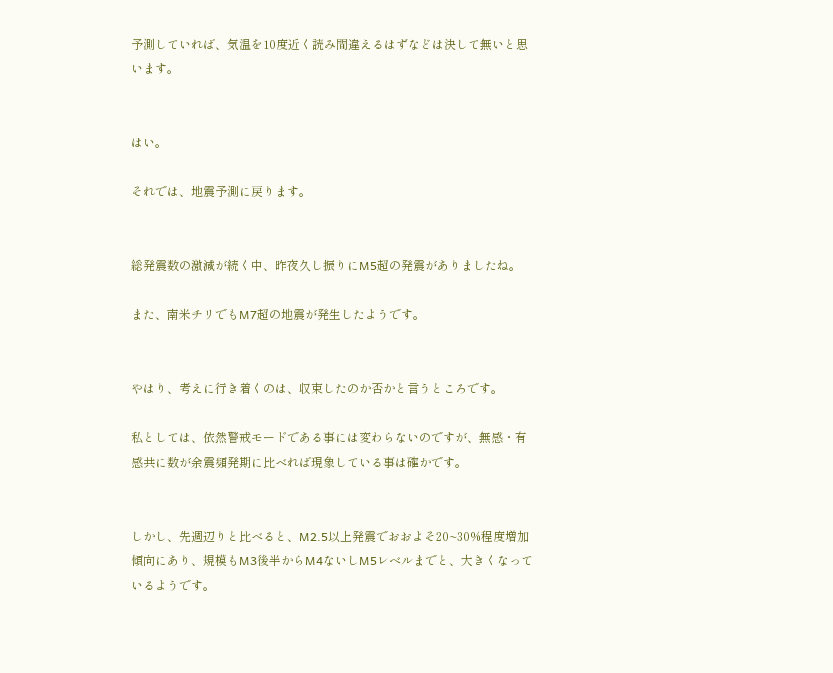予測していれば、気温を10度近く読み間違えるはずなどは決して無いと思います。


はい。

それでは、地震予測に戻ります。


総発震数の激減が続く中、昨夜久し振りにM5超の発震がありましたね。

また、南米チリでもM7超の地震が発生したようです。


やはり、考えに行き着くのは、収束したのか否かと言うところです。

私としては、依然警戒モードである事には変わらないのですが、無感・有感共に数が余震頻発期に比べれば現象している事は確かです。


しかし、先週辺りと比べると、M2.5以上発震でおおよそ20~30%程度増加傾向にあり、規模もM3後半からM4ないしM5レベルまでと、大きくなっているようです。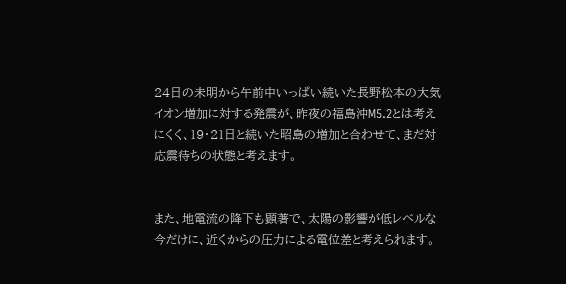24日の未明から午前中いっぱい続いた長野松本の大気イオン増加に対する発震が、昨夜の福島沖M5.2とは考えにくく、19・21日と続いた昭島の増加と合わせて、まだ対応震待ちの状態と考えます。


また、地電流の降下も顕著で、太陽の影響が低レベルな今だけに、近くからの圧力による電位差と考えられます。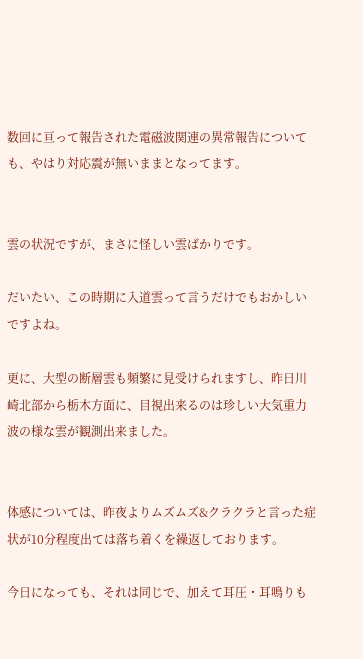数回に亘って報告された電磁波関連の異常報告についても、やはり対応震が無いままとなってます。


雲の状況ですが、まさに怪しい雲ばかりです。

だいたい、この時期に入道雲って言うだけでもおかしいですよね。

更に、大型の断層雲も頻繁に見受けられますし、昨日川崎北部から栃木方面に、目視出来るのは珍しい大気重力波の様な雲が観測出来ました。


体感については、昨夜よりムズムズ&クラクラと言った症状が10分程度出ては落ち着くを繰返しております。

今日になっても、それは同じで、加えて耳圧・耳鳴りも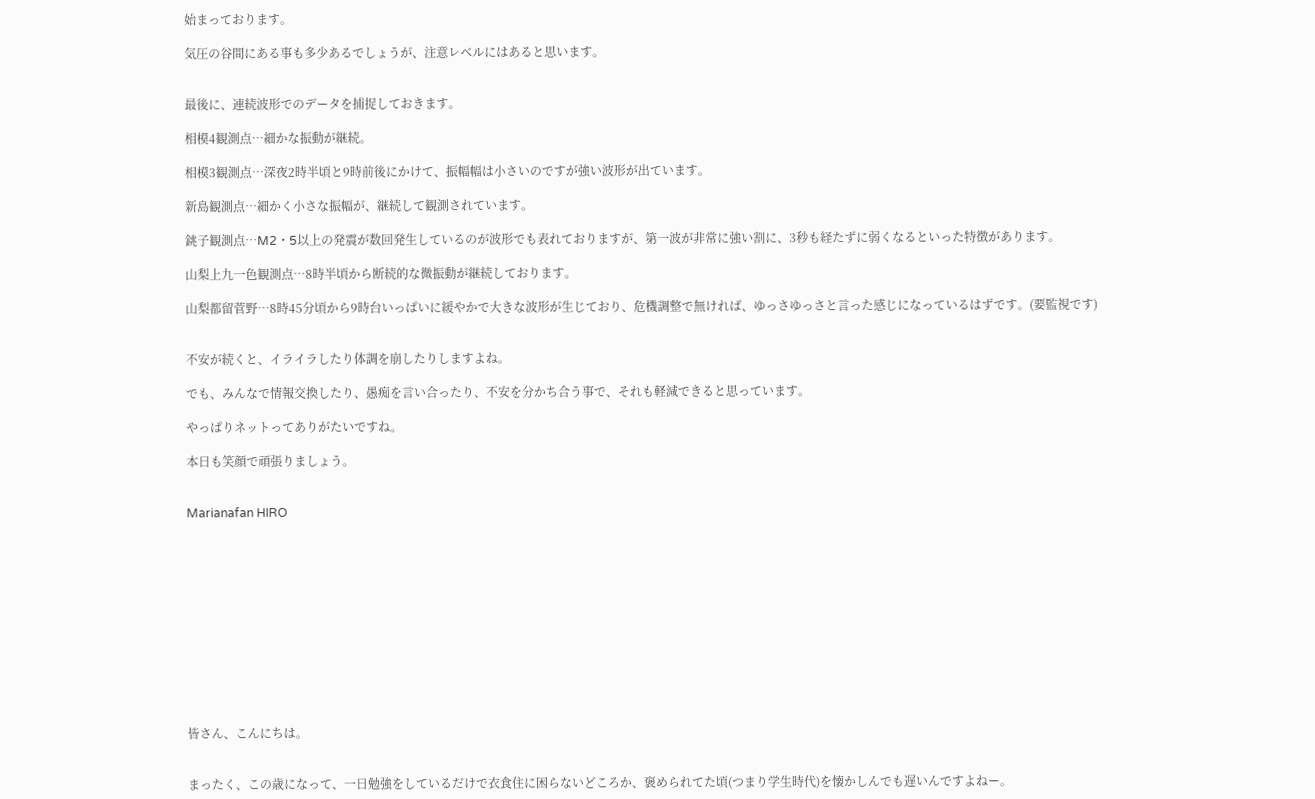始まっております。

気圧の谷間にある事も多少あるでしょうが、注意レベルにはあると思います。


最後に、連続波形でのデータを捕捉しておきます。

相模4観測点…細かな振動が継続。

相模3観測点…深夜2時半頃と9時前後にかけて、振幅幅は小さいのですが強い波形が出ています。

新島観測点…細かく小さな振幅が、継続して観測されています。

銚子観測点…M2・5以上の発震が数回発生しているのが波形でも表れておりますが、第一波が非常に強い割に、3秒も経たずに弱くなるといった特徴があります。

山梨上九一色観測点…8時半頃から断続的な微振動が継続しております。

山梨都留菅野…8時45分頃から9時台いっぱいに緩やかで大きな波形が生じており、危機調整で無ければ、ゆっさゆっさと言った感じになっているはずです。(要監視です)


不安が続くと、イライラしたり体調を崩したりしますよね。

でも、みんなで情報交換したり、愚痴を言い合ったり、不安を分かち合う事で、それも軽減できると思っています。

やっぱりネットってありがたいですね。

本日も笑顔で頑張りましょう。


Marianafan HIRO












皆さん、こんにちは。


まったく、この歳になって、一日勉強をしているだけで衣食住に困らないどころか、褒められてた頃(つまり学生時代)を懐かしんでも遅いんですよねー。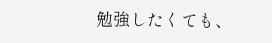勉強したくても、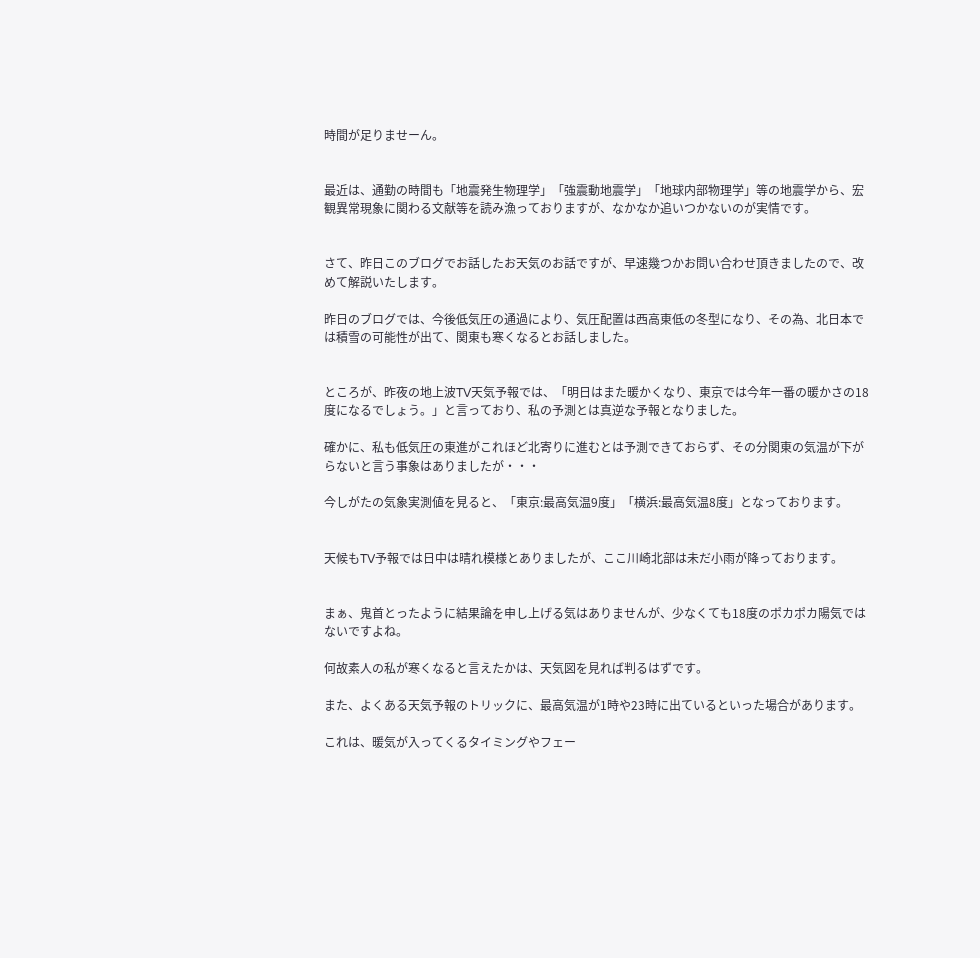時間が足りませーん。


最近は、通勤の時間も「地震発生物理学」「強震動地震学」「地球内部物理学」等の地震学から、宏観異常現象に関わる文献等を読み漁っておりますが、なかなか追いつかないのが実情です。


さて、昨日このブログでお話したお天気のお話ですが、早速幾つかお問い合わせ頂きましたので、改めて解説いたします。

昨日のブログでは、今後低気圧の通過により、気圧配置は西高東低の冬型になり、その為、北日本では積雪の可能性が出て、関東も寒くなるとお話しました。


ところが、昨夜の地上波TV天気予報では、「明日はまた暖かくなり、東京では今年一番の暖かさの18度になるでしょう。」と言っており、私の予測とは真逆な予報となりました。

確かに、私も低気圧の東進がこれほど北寄りに進むとは予測できておらず、その分関東の気温が下がらないと言う事象はありましたが・・・

今しがたの気象実測値を見ると、「東京:最高気温9度」「横浜:最高気温8度」となっております。


天候もTV予報では日中は晴れ模様とありましたが、ここ川崎北部は未だ小雨が降っております。


まぁ、鬼首とったように結果論を申し上げる気はありませんが、少なくても18度のポカポカ陽気ではないですよね。

何故素人の私が寒くなると言えたかは、天気図を見れば判るはずです。

また、よくある天気予報のトリックに、最高気温が1時や23時に出ているといった場合があります。

これは、暖気が入ってくるタイミングやフェー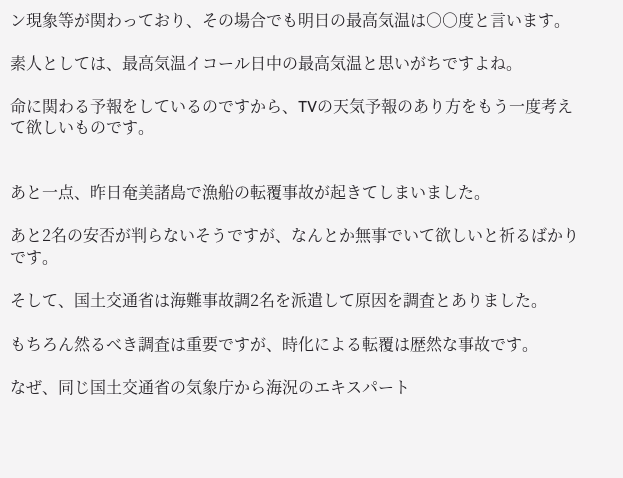ン現象等が関わっており、その場合でも明日の最高気温は○○度と言います。

素人としては、最高気温イコール日中の最高気温と思いがちですよね。

命に関わる予報をしているのですから、TVの天気予報のあり方をもう一度考えて欲しいものです。


あと一点、昨日奄美諸島で漁船の転覆事故が起きてしまいました。

あと2名の安否が判らないそうですが、なんとか無事でいて欲しいと祈るばかりです。

そして、国土交通省は海難事故調2名を派遣して原因を調査とありました。

もちろん然るべき調査は重要ですが、時化による転覆は歴然な事故です。

なぜ、同じ国土交通省の気象庁から海況のエキスパート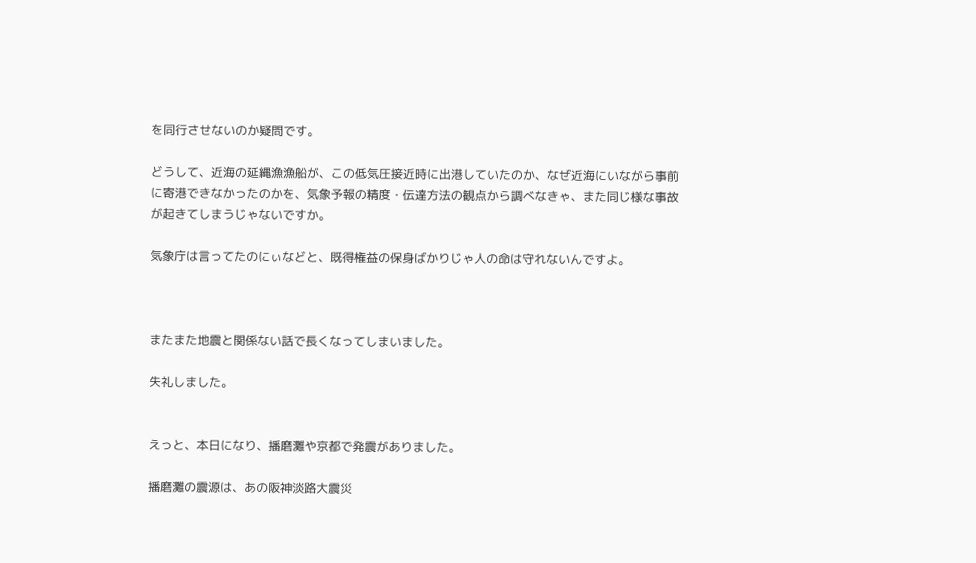を同行させないのか疑問です。

どうして、近海の延縄漁漁船が、この低気圧接近時に出港していたのか、なぜ近海にいながら事前に寄港できなかったのかを、気象予報の精度・伝達方法の観点から調べなきゃ、また同じ様な事故が起きてしまうじゃないですか。

気象庁は言ってたのにぃなどと、既得権益の保身ばかりじゃ人の命は守れないんですよ。



またまた地震と関係ない話で長くなってしまいました。

失礼しました。


えっと、本日になり、播磨灘や京都で発震がありました。

播磨灘の震源は、あの阪神淡路大震災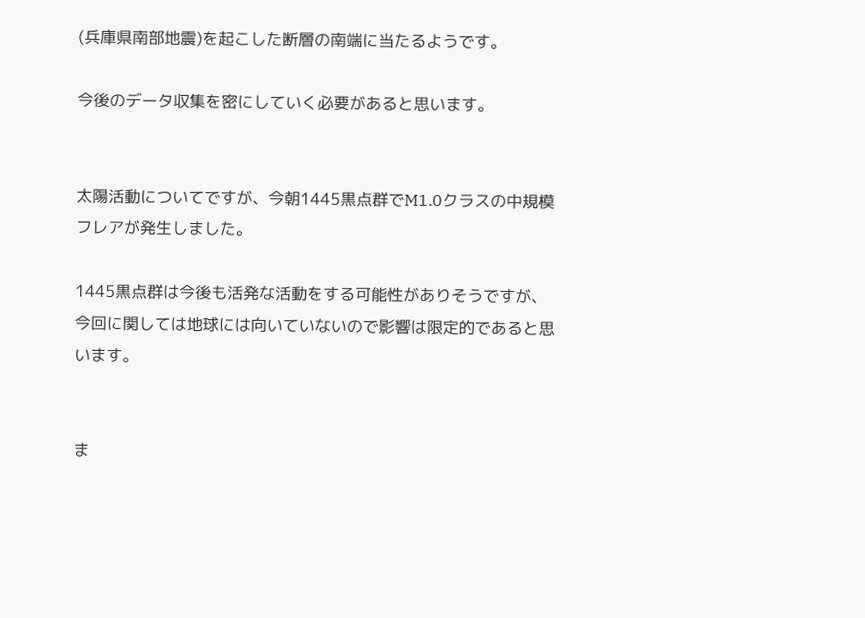(兵庫県南部地震)を起こした断層の南端に当たるようです。

今後のデータ収集を密にしていく必要があると思います。


太陽活動についてですが、今朝1445黒点群でM1.0クラスの中規模フレアが発生しました。

1445黒点群は今後も活発な活動をする可能性がありそうですが、今回に関しては地球には向いていないので影響は限定的であると思います。


ま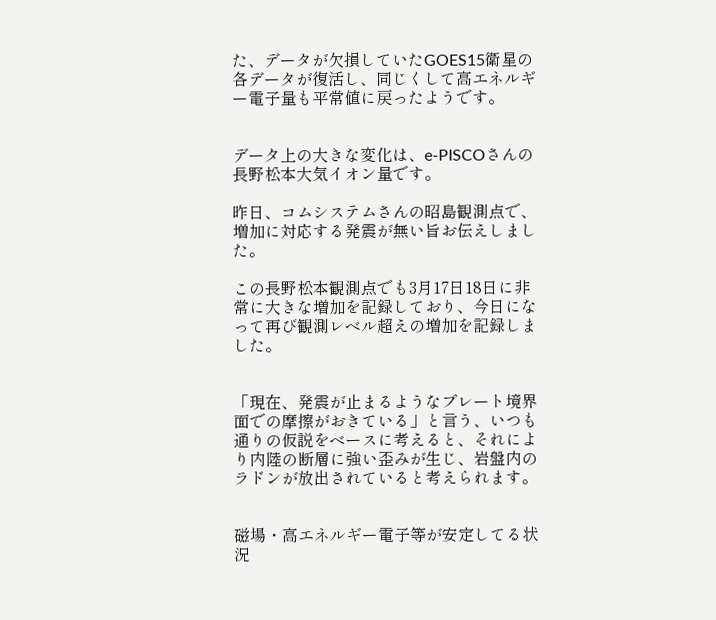た、データが欠損していたGOES15衛星の各データが復活し、同じくして高エネルギー電子量も平常値に戻ったようです。


データ上の大きな変化は、e-PISCOさんの長野松本大気イオン量です。

昨日、コムシステムさんの昭島観測点で、増加に対応する発震が無い旨お伝えしました。

この長野松本観測点でも3月17日18日に非常に大きな増加を記録しており、今日になって再び観測レベル超えの増加を記録しました。


「現在、発震が止まるようなプレート境界面での摩擦がおきている」と言う、いつも通りの仮説をベースに考えると、それにより内陸の断層に強い歪みが生じ、岩盤内のラドンが放出されていると考えられます。


磁場・高エネルギー電子等が安定してる状況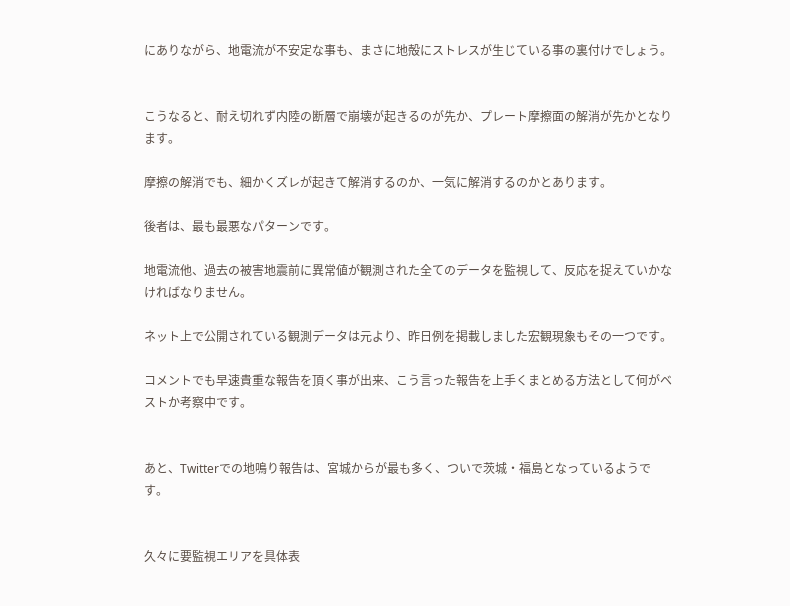にありながら、地電流が不安定な事も、まさに地殻にストレスが生じている事の裏付けでしょう。


こうなると、耐え切れず内陸の断層で崩壊が起きるのが先か、プレート摩擦面の解消が先かとなります。

摩擦の解消でも、細かくズレが起きて解消するのか、一気に解消するのかとあります。

後者は、最も最悪なパターンです。

地電流他、過去の被害地震前に異常値が観測された全てのデータを監視して、反応を捉えていかなければなりません。

ネット上で公開されている観測データは元より、昨日例を掲載しました宏観現象もその一つです。

コメントでも早速貴重な報告を頂く事が出来、こう言った報告を上手くまとめる方法として何がベストか考察中です。


あと、Twitterでの地鳴り報告は、宮城からが最も多く、ついで茨城・福島となっているようです。


久々に要監視エリアを具体表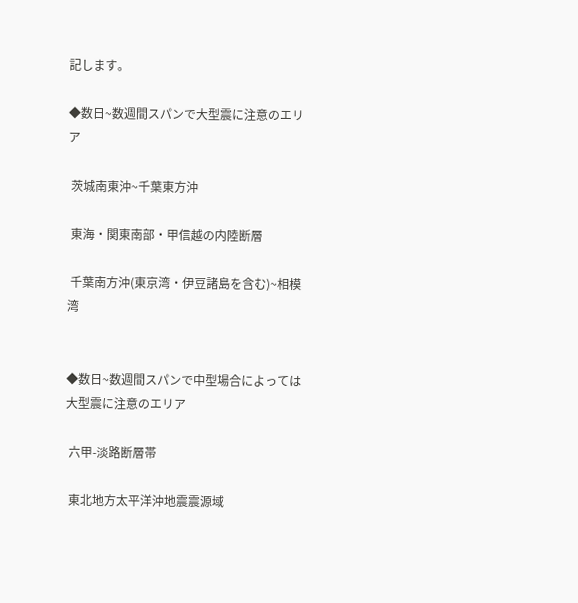記します。

◆数日~数週間スパンで大型震に注意のエリア

 茨城南東沖~千葉東方沖

 東海・関東南部・甲信越の内陸断層

 千葉南方沖(東京湾・伊豆諸島を含む)~相模湾


◆数日~数週間スパンで中型場合によっては大型震に注意のエリア

 六甲-淡路断層帯

 東北地方太平洋沖地震震源域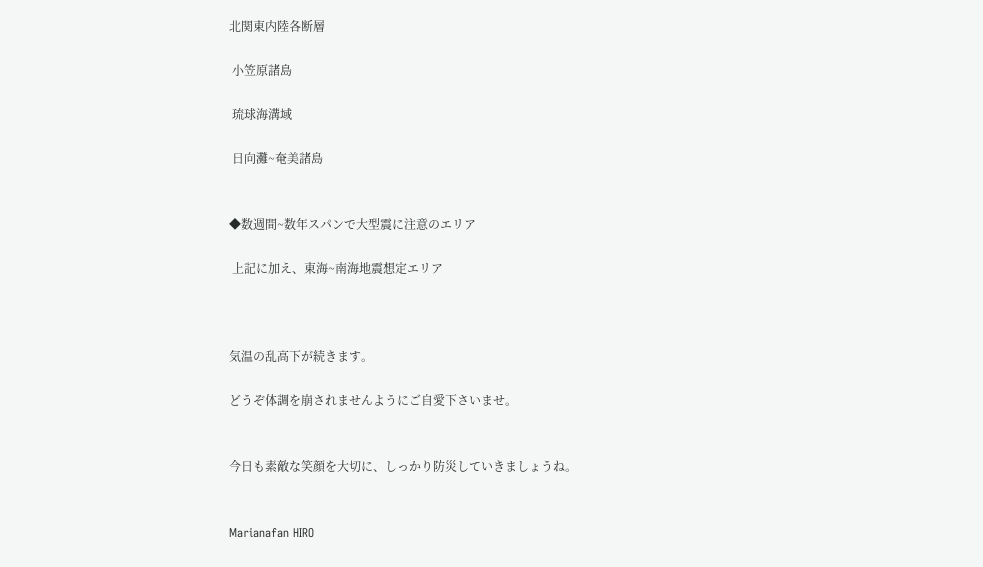北関東内陸各断層

 小笠原諸島

 琉球海溝域

 日向灘~奄美諸島


◆数週間~数年スパンで大型震に注意のエリア

 上記に加え、東海~南海地震想定エリア



気温の乱高下が続きます。

どうぞ体調を崩されませんようにご自愛下さいませ。


今日も素敵な笑顔を大切に、しっかり防災していきましょうね。


Marianafan HIRO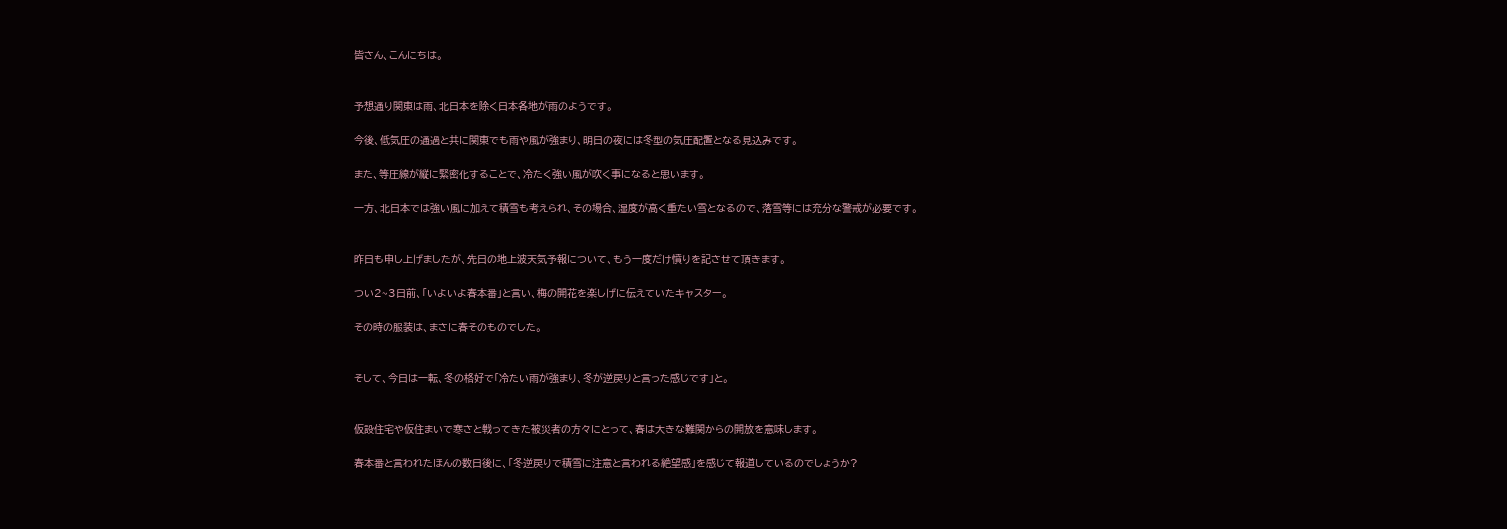皆さん、こんにちは。


予想通り関東は雨、北日本を除く日本各地が雨のようです。

今後、低気圧の通過と共に関東でも雨や風が強まり、明日の夜には冬型の気圧配置となる見込みです。

また、等圧線が縦に緊密化することで、冷たく強い風が吹く事になると思います。

一方、北日本では強い風に加えて積雪も考えられ、その場合、湿度が高く重たい雪となるので、落雪等には充分な警戒が必要です。


昨日も申し上げましたが、先日の地上波天気予報について、もう一度だけ憤りを記させて頂きます。

つい2~3日前、「いよいよ春本番」と言い、梅の開花を楽しげに伝えていたキャスター。

その時の服装は、まさに春そのものでした。


そして、今日は一転、冬の格好で「冷たい雨が強まり、冬が逆戻りと言った感じです」と。


仮設住宅や仮住まいで寒さと戦ってきた被災者の方々にとって、春は大きな難関からの開放を意味します。

春本番と言われたほんの数日後に、「冬逆戻りで積雪に注意と言われる絶望感」を感じて報道しているのでしょうか?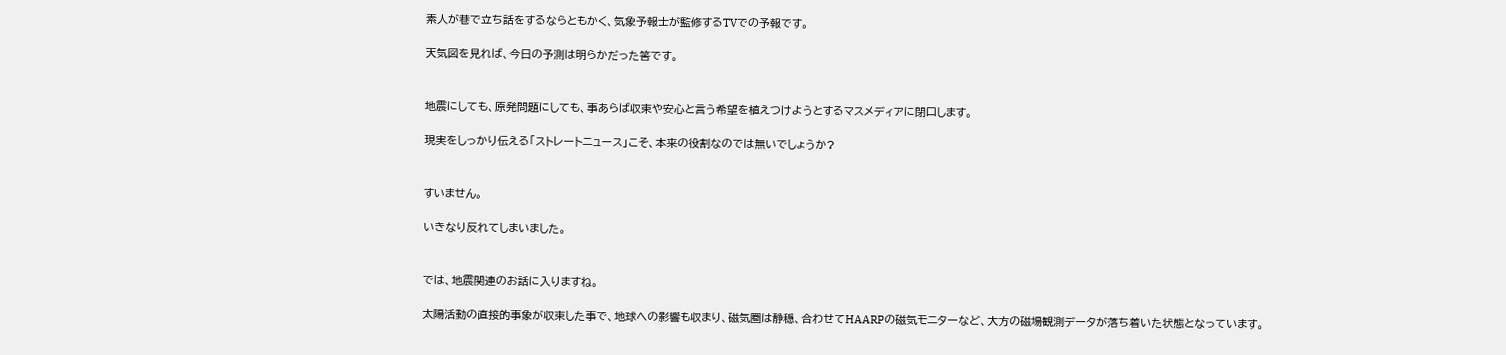素人が巷で立ち話をするならともかく、気象予報士が監修するTVでの予報です。

天気図を見れば、今日の予測は明らかだった筈です。


地震にしても、原発問題にしても、事あらば収束や安心と言う希望を植えつけようとするマスメディアに閉口します。

現実をしっかり伝える「ストレートニュース」こそ、本来の役割なのでは無いでしょうか?


すいません。

いきなり反れてしまいました。


では、地震関連のお話に入りますね。

太陽活動の直接的事象が収束した事で、地球への影響も収まり、磁気圏は静穏、合わせてHAARPの磁気モニターなど、大方の磁場観測データが落ち着いた状態となっています。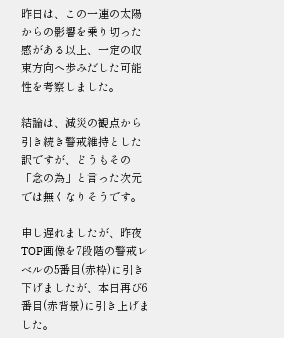昨日は、この一連の太陽からの影響を乗り切った感がある以上、一定の収束方向へ歩みだした可能性を考察しました。

結論は、減災の観点から引き続き警戒維持とした訳ですが、どうもその「念の為」と言った次元では無くなりそうです。

申し遅れましたが、昨夜TOP画像を7段階の警戒レベルの5番目(赤枠)に引き下げましたが、本日再び6番目(赤背景)に引き上げました。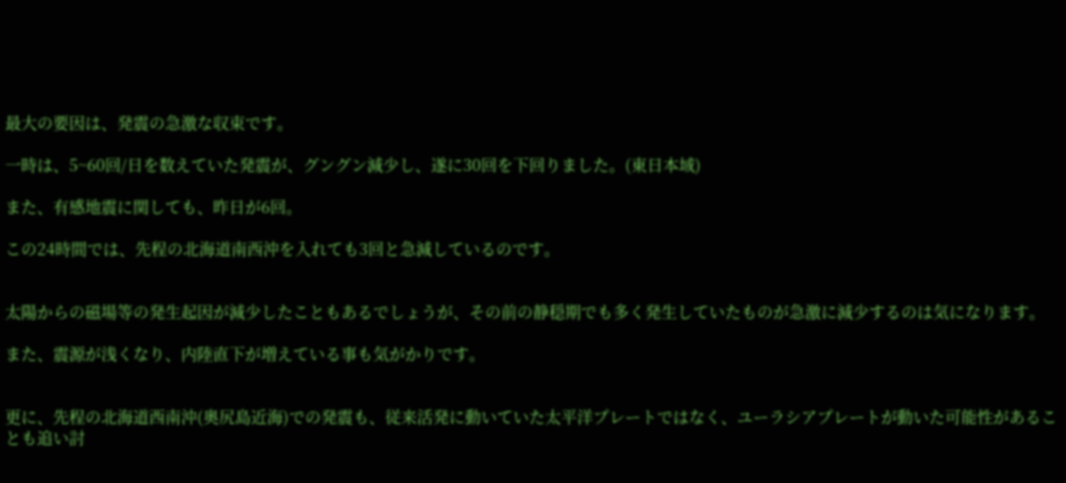最大の要因は、発震の急激な収束です。

一時は、5~60回/日を数えていた発震が、グングン減少し、遂に30回を下回りました。(東日本域)

また、有感地震に関しても、昨日が6回。

この24時間では、先程の北海道南西沖を入れても3回と急減しているのです。


太陽からの磁場等の発生起因が減少したこともあるでしょうが、その前の静穏期でも多く発生していたものが急激に減少するのは気になります。

また、震源が浅くなり、内陸直下が増えている事も気がかりです。


更に、先程の北海道西南沖(奥尻島近海)での発震も、従来活発に動いていた太平洋プレートではなく、ユーラシアプレートが動いた可能性があることも追い討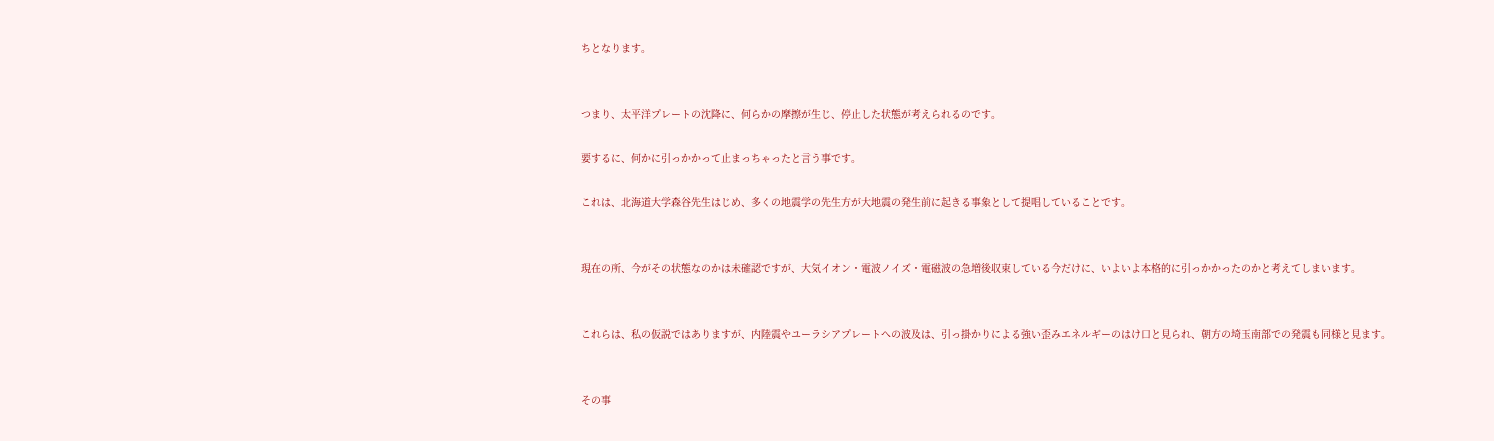ちとなります。


つまり、太平洋プレートの沈降に、何らかの摩擦が生じ、停止した状態が考えられるのです。

要するに、何かに引っかかって止まっちゃったと言う事です。

これは、北海道大学森谷先生はじめ、多くの地震学の先生方が大地震の発生前に起きる事象として提唱していることです。


現在の所、今がその状態なのかは未確認ですが、大気イオン・電波ノイズ・電磁波の急増後収束している今だけに、いよいよ本格的に引っかかったのかと考えてしまいます。


これらは、私の仮説ではありますが、内陸震やユーラシアプレートへの波及は、引っ掛かりによる強い歪みエネルギーのはけ口と見られ、朝方の埼玉南部での発震も同様と見ます。


その事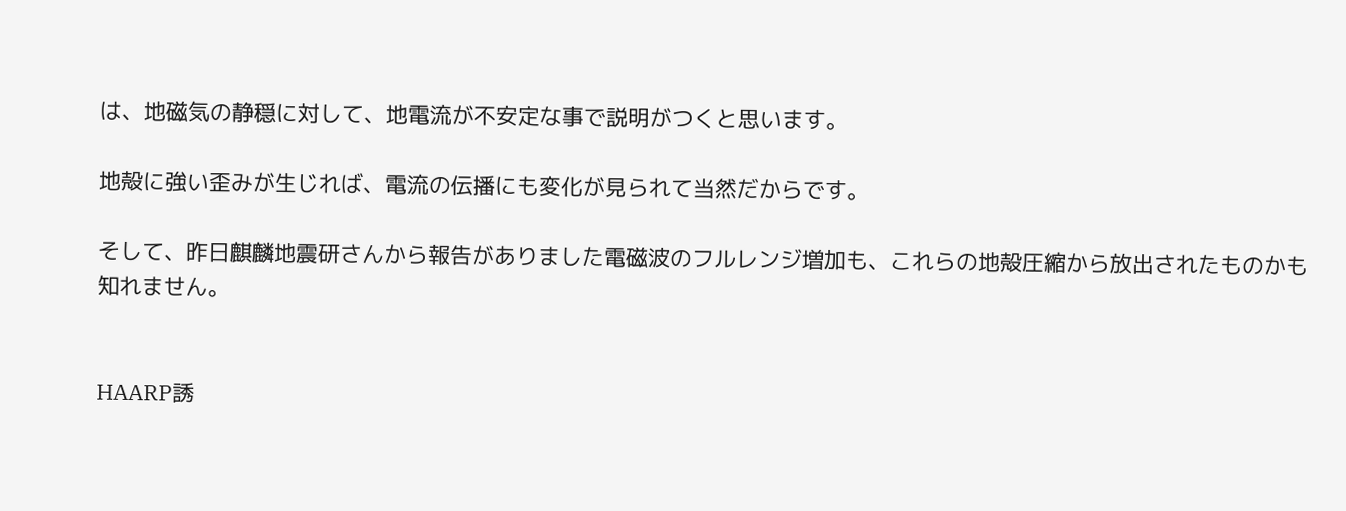は、地磁気の静穏に対して、地電流が不安定な事で説明がつくと思います。

地殻に強い歪みが生じれば、電流の伝播にも変化が見られて当然だからです。

そして、昨日麒麟地震研さんから報告がありました電磁波のフルレンジ増加も、これらの地殻圧縮から放出されたものかも知れません。


HAARP誘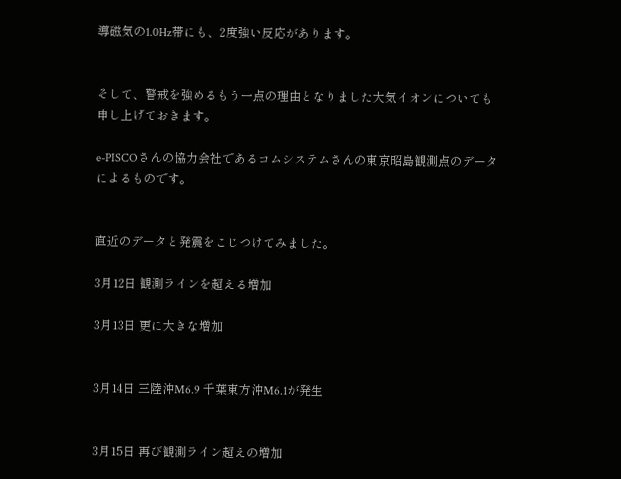導磁気の1.0Hz帯にも、2度強い反応があります。


そして、警戒を強めるもう一点の理由となりました大気イオンについても申し上げておきます。

e-PISCOさんの協力会社であるコムシステムさんの東京昭島観測点のデータによるものです。


直近のデータと発震をこじつけてみました。

3月12日 観測ラインを超える増加

3月13日 更に大きな増加


3月14日 三陸沖M6.9 千葉東方沖M6.1が発生


3月15日 再び観測ライン超えの増加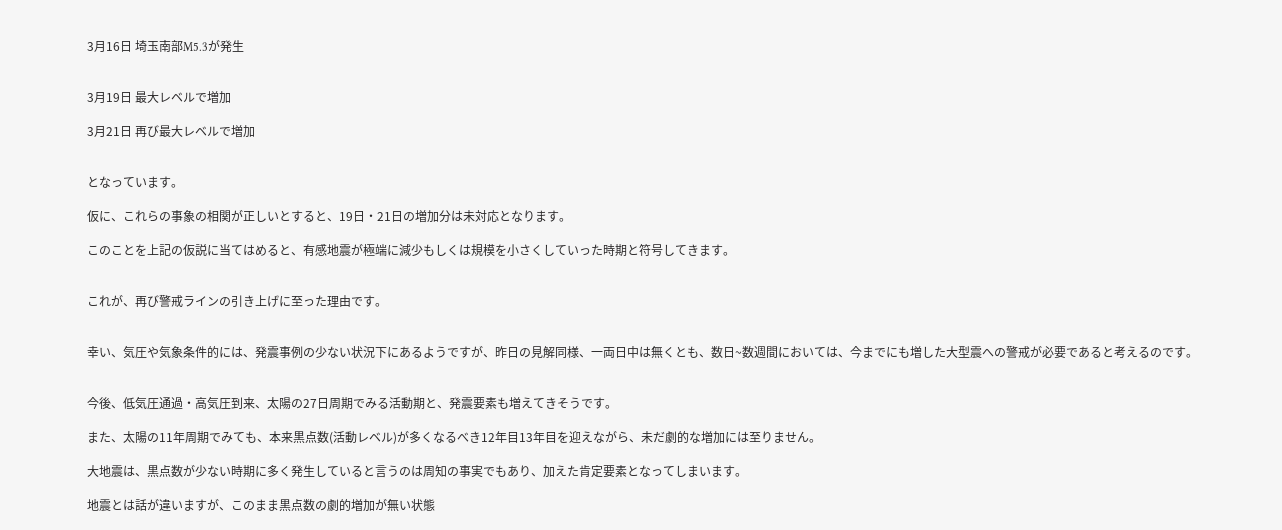3月16日 埼玉南部M5.3が発生


3月19日 最大レベルで増加

3月21日 再び最大レベルで増加


となっています。

仮に、これらの事象の相関が正しいとすると、19日・21日の増加分は未対応となります。

このことを上記の仮説に当てはめると、有感地震が極端に減少もしくは規模を小さくしていった時期と符号してきます。


これが、再び警戒ラインの引き上げに至った理由です。


幸い、気圧や気象条件的には、発震事例の少ない状況下にあるようですが、昨日の見解同様、一両日中は無くとも、数日~数週間においては、今までにも増した大型震への警戒が必要であると考えるのです。


今後、低気圧通過・高気圧到来、太陽の27日周期でみる活動期と、発震要素も増えてきそうです。

また、太陽の11年周期でみても、本来黒点数(活動レベル)が多くなるべき12年目13年目を迎えながら、未だ劇的な増加には至りません。

大地震は、黒点数が少ない時期に多く発生していると言うのは周知の事実でもあり、加えた肯定要素となってしまいます。

地震とは話が違いますが、このまま黒点数の劇的増加が無い状態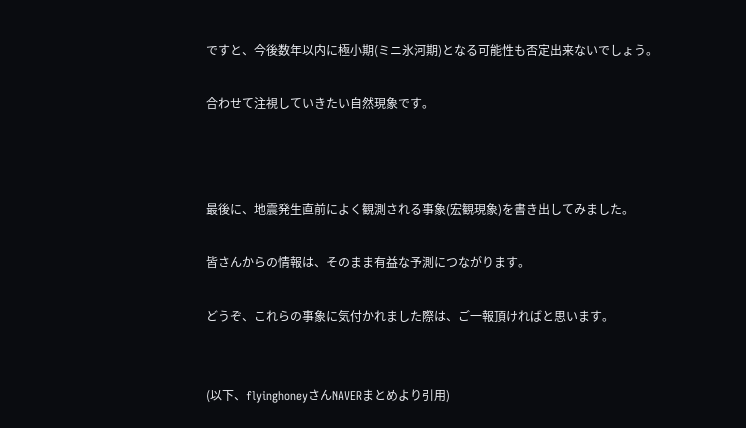ですと、今後数年以内に極小期(ミニ氷河期)となる可能性も否定出来ないでしょう。

合わせて注視していきたい自然現象です。



最後に、地震発生直前によく観測される事象(宏観現象)を書き出してみました。

皆さんからの情報は、そのまま有益な予測につながります。

どうぞ、これらの事象に気付かれました際は、ご一報頂ければと思います。


(以下、flyinghoneyさんNAVERまとめより引用)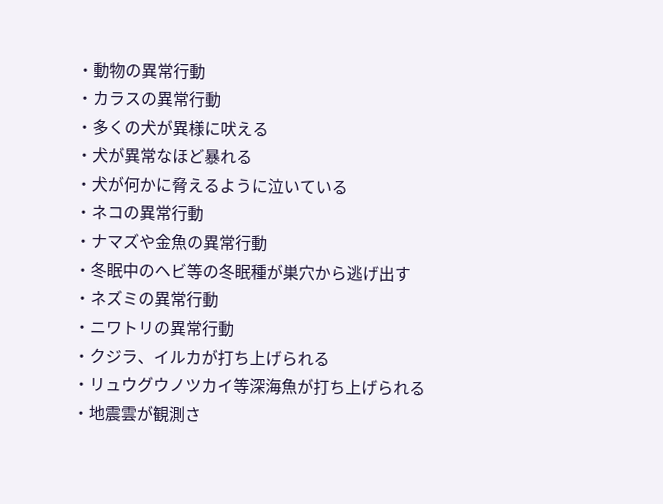・動物の異常行動
・カラスの異常行動
・多くの犬が異様に吠える
・犬が異常なほど暴れる
・犬が何かに脅えるように泣いている
・ネコの異常行動
・ナマズや金魚の異常行動
・冬眠中のヘビ等の冬眠種が巣穴から逃げ出す
・ネズミの異常行動
・ニワトリの異常行動
・クジラ、イルカが打ち上げられる
・リュウグウノツカイ等深海魚が打ち上げられる
・地震雲が観測さ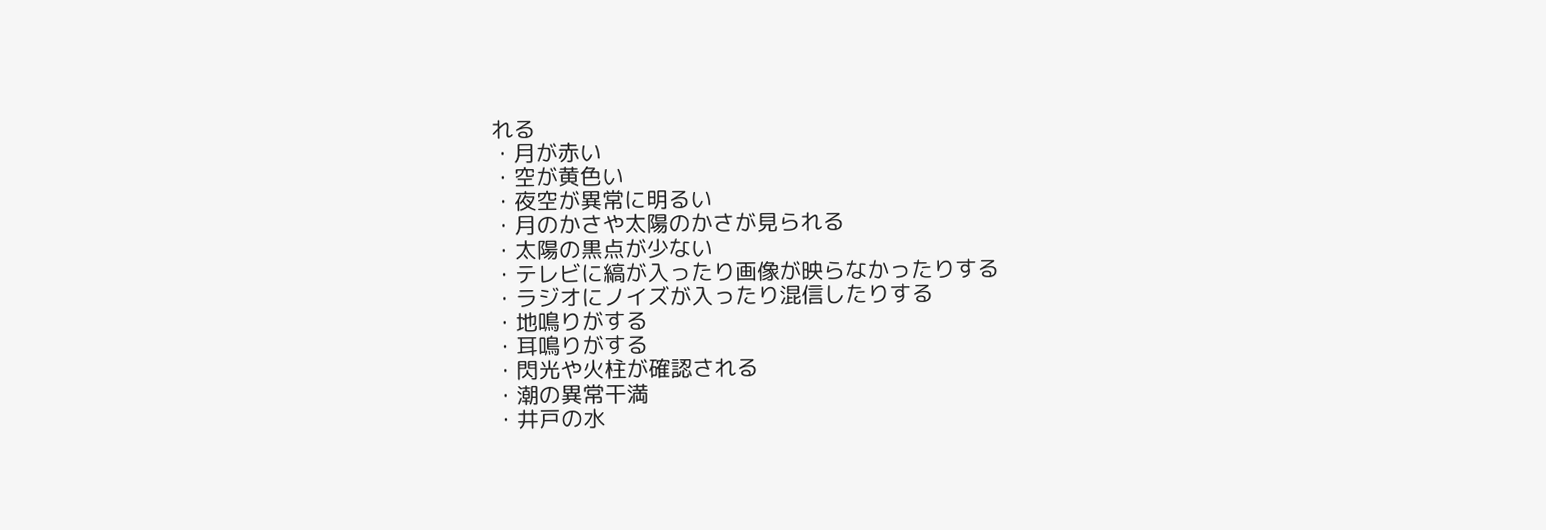れる
・月が赤い
・空が黄色い
・夜空が異常に明るい
・月のかさや太陽のかさが見られる
・太陽の黒点が少ない
・テレビに縞が入ったり画像が映らなかったりする
・ラジオにノイズが入ったり混信したりする
・地鳴りがする
・耳鳴りがする
・閃光や火柱が確認される
・潮の異常干満
・井戸の水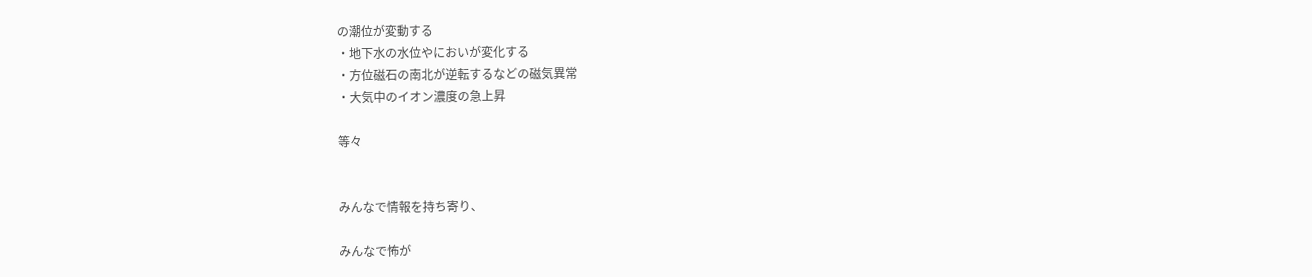の潮位が変動する
・地下水の水位やにおいが変化する
・方位磁石の南北が逆転するなどの磁気異常
・大気中のイオン濃度の急上昇

等々


みんなで情報を持ち寄り、

みんなで怖が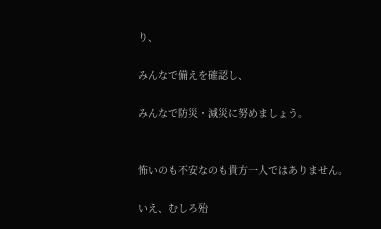り、

みんなで備えを確認し、

みんなで防災・減災に努めましょう。


怖いのも不安なのも貴方一人ではありません。

いえ、むしろ殆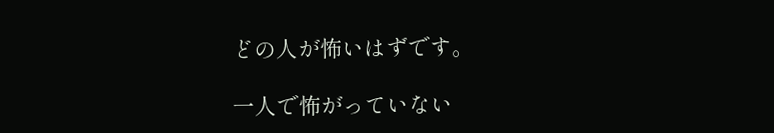どの人が怖いはずです。

一人で怖がっていない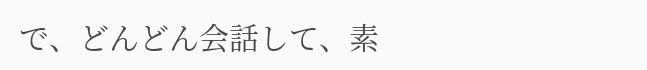で、どんどん会話して、素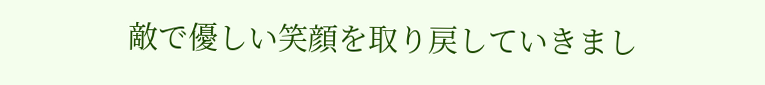敵で優しい笑顔を取り戻していきまし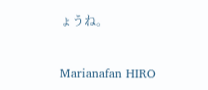ょうね。


Marianafan HIRO